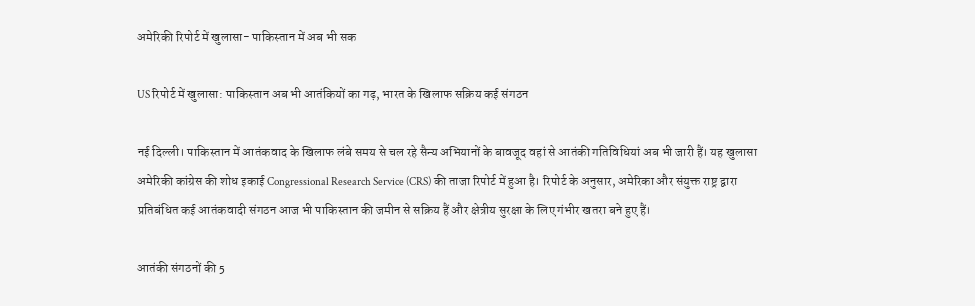अमेरिकी रिपोर्ट में खुलासा- पाकिस्तान में अब भी सक

US रिपोर्ट में खुलासा: पाकिस्तान अब भी आतंकियों का गढ़, भारत के खिलाफ सक्रिय कई संगठन

नई दिल्ली। पाकिस्तान में आतंकवाद के खिलाफ लंबे समय से चल रहे सैन्य अभियानों के बावजूद वहां से आतंकी गतिविधियां अब भी जारी हैं। यह खुलासा अमेरिकी कांग्रेस की शोध इकाई Congressional Research Service (CRS) की ताजा रिपोर्ट में हुआ है। रिपोर्ट के अनुसार, अमेरिका और संयुक्त राष्ट्र द्वारा प्रतिबंधित कई आतंकवादी संगठन आज भी पाकिस्तान की जमीन से सक्रिय हैं और क्षेत्रीय सुरक्षा के लिए गंभीर खतरा बने हुए हैं।

आतंकी संगठनों की 5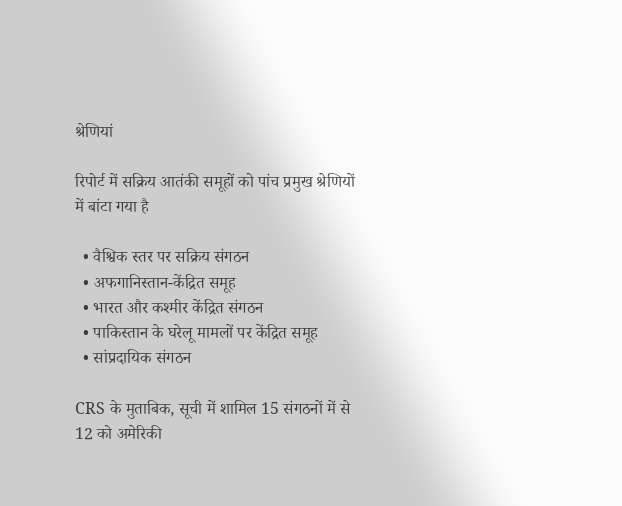श्रेणियां

रिपोर्ट में सक्रिय आतंकी समूहों को पांच प्रमुख श्रेणियों में बांटा गया है

  • वैश्विक स्तर पर सक्रिय संगठन
  • अफगानिस्तान-केंद्रित समूह
  • भारत और कश्मीर केंद्रित संगठन
  • पाकिस्तान के घरेलू मामलों पर केंद्रित समूह
  • सांप्रदायिक संगठन

CRS के मुताबिक, सूची में शामिल 15 संगठनों में से 12 को अमेरिकी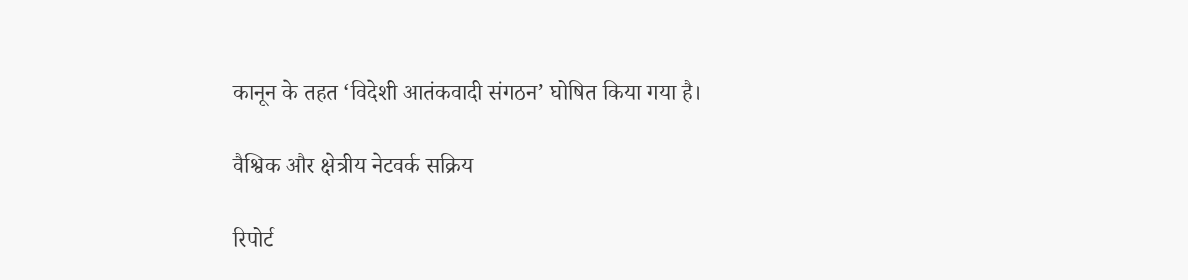कानून के तहत ‘विदेशी आतंकवादी संगठन’ घोषित किया गया है।

वैश्विक और क्षेत्रीय नेटवर्क सक्रिय

रिपोर्ट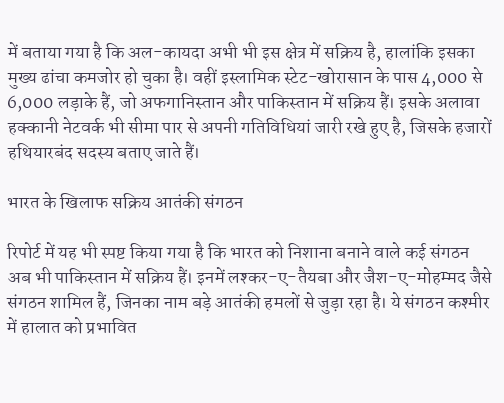में बताया गया है कि अल-कायदा अभी भी इस क्षेत्र में सक्रिय है, हालांकि इसका मुख्य ढांचा कमजोर हो चुका है। वहीं इस्लामिक स्टेट-खोरासान के पास 4,000 से 6,000 लड़ाके हैं, जो अफगानिस्तान और पाकिस्तान में सक्रिय हैं। इसके अलावा हक्कानी नेटवर्क भी सीमा पार से अपनी गतिविधियां जारी रखे हुए है, जिसके हजारों हथियारबंद सदस्य बताए जाते हैं।

भारत के खिलाफ सक्रिय आतंकी संगठन

रिपोर्ट में यह भी स्पष्ट किया गया है कि भारत को निशाना बनाने वाले कई संगठन अब भी पाकिस्तान में सक्रिय हैं। इनमें लश्कर-ए-तैयबा और जैश-ए-मोहम्मद जैसे संगठन शामिल हैं, जिनका नाम बड़े आतंकी हमलों से जुड़ा रहा है। ये संगठन कश्मीर में हालात को प्रभावित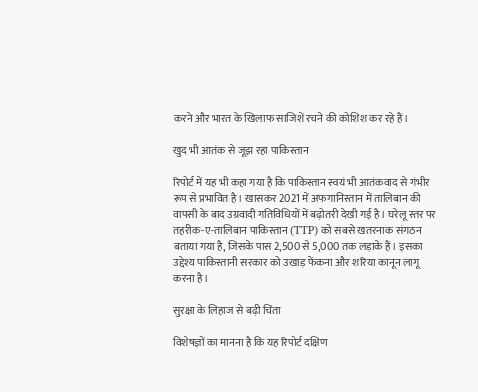करने और भारत के खिलाफ साजिशें रचने की कोशिश कर रहे हैं।

खुद भी आतंक से जूझ रहा पाकिस्तान

रिपोर्ट में यह भी कहा गया है कि पाकिस्तान स्वयं भी आतंकवाद से गंभीर रूप से प्रभावित है। खासकर 2021 में अफगानिस्तान में तालिबान की वापसी के बाद उग्रवादी गतिविधियों में बढ़ोतरी देखी गई है। घरेलू स्तर पर तहरीक-ए-तालिबान पाकिस्तान (TTP) को सबसे खतरनाक संगठन बताया गया है, जिसके पास 2,500 से 5,000 तक लड़ाके हैं। इसका उद्देश्य पाकिस्तानी सरकार को उखाड़ फेंकना और शरिया कानून लागू करना है।

सुरक्षा के लिहाज से बढ़ी चिंता

विशेषज्ञों का मानना है कि यह रिपोर्ट दक्षिण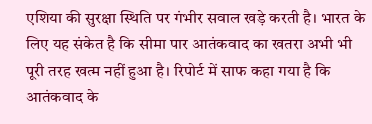एशिया की सुरक्षा स्थिति पर गंभीर सवाल खड़े करती है। भारत के लिए यह संकेत है कि सीमा पार आतंकवाद का खतरा अभी भी पूरी तरह खत्म नहीं हुआ है। रिपोर्ट में साफ कहा गया है कि आतंकवाद के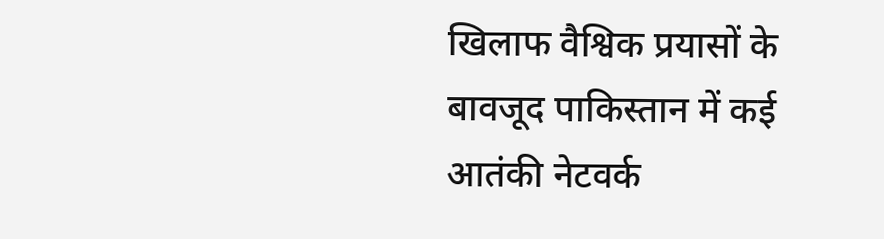खिलाफ वैश्विक प्रयासों के बावजूद पाकिस्तान में कई आतंकी नेटवर्क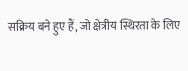सक्रिय बने हुए हैं, जो क्षेत्रीय स्थिरता के लिए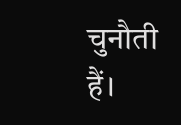चुनौती हैं।